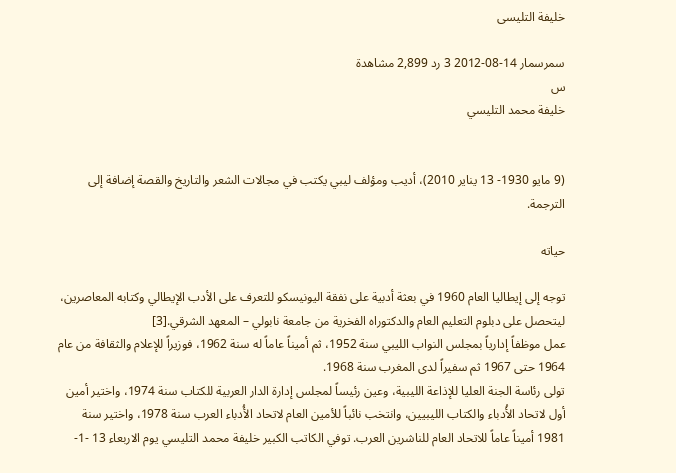خليفة التليسى

سمرسمار 14-08-2012 3 رد 2,899 مشاهدة
س
خليفة محمد التليسي


(9 مايو 1930- 13 يناير 2010)، أديب ومؤلف ليبي يكتب في مجالات الشعر والتاريخ والقصة إضافة إلى الترجمة.

حياته

توجه إلى إيطاليا العام 1960 في بعثة أدبية على نفقة اليونيسكو للتعرف على الأدب الإيطالي وكتابه المعاصرين، ليتحصل على دبلوم التعليم العام والدكتوراه الفخرية من جامعة نابولي – المعهد الشرقي.[3]
عمل موظفاً إدارياً بمجلس النواب الليبي سنة 1952، ثم أميناً عاماً له سنة 1962، فوزيراً للإعلام والثقافة من عام 1964 حتى 1967 ثم سفيراً لدى المغرب سنة 1968.
تولى رئاسة الجنة العليا للإذاعة الليبية، وعين رئيساً لمجلس إدارة الدار العربية للكتاب سنة 1974، واختير أمين أول لاتحاد الأُدباء والكتاب الليبيين، وانتخب نائباً للأمين العام لاتحاد الأُدباء العرب سنة 1978، واختير سنة 1981 أميناً عاماً للاتحاد العام للناشرين العرب. توفي الكاتب الكبير خليفة محمد التليسي يوم الاربعاء 13 -1-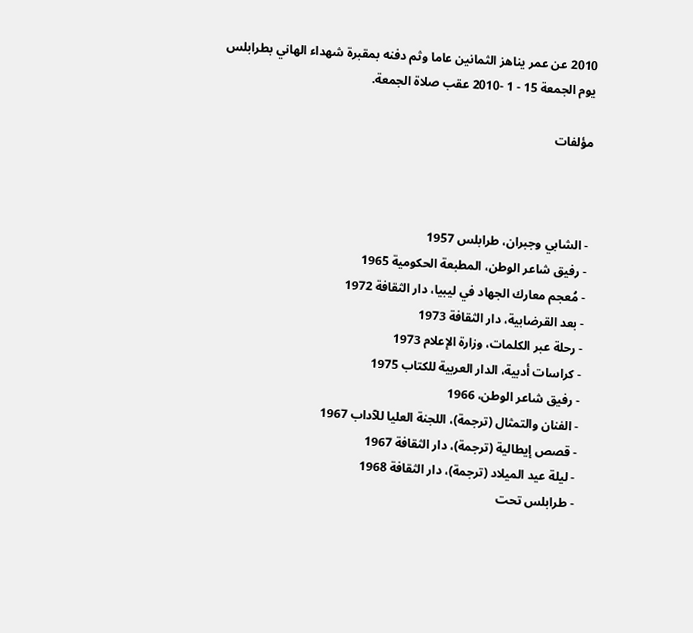2010 عن عمر يناهز الثمانين عاما وثم دفنه بمقبرة شهداء الهاني بطرابلس يوم الجمعة 15 - 1 -2010 عقب صلاة الجمعة.

مؤلفات



- الشابي وجبران، طرابلس 1957
- رفيق شاعر الوطن، المطبعة الحكومية 1965
- مُعجم معارك الجهاد في ليبيا، دار الثقافة 1972
- بعد القرضابية، دار الثقافة 1973
- رحلة عبر الكلمات، وزارة الإعلام 1973
- كراسات أدبية، الدار العربية للكتاب 1975
- رفيق شاعر الوطن، 1966
- الفنان والتمثال (ترجمة)، اللجنة العليا للآداب 1967
- قصص إيطالية (ترجمة)، دار الثقافة 1967
- ليلة عيد الميلاد (ترجمة)، دار الثقافة 1968
- طرابلس تحت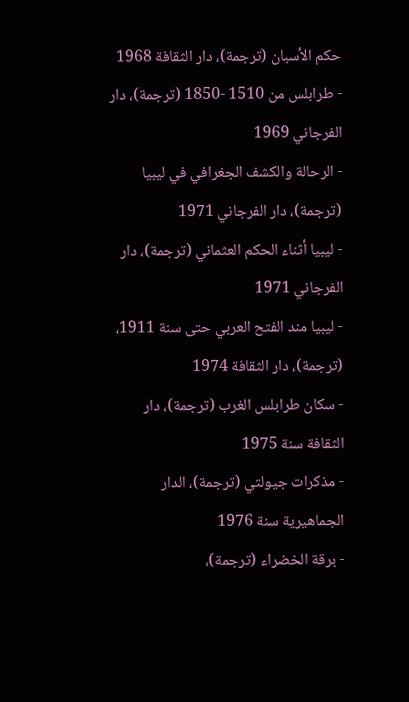حكم الأسبان (ترجمة)، دار الثقافة 1968
- طرابلس من 1510 -1850 (ترجمة)، دار الفرجاني 1969
- الرحالة والكشف الجغرافي في ليبيا (ترجمة)، دار الفرجاني 1971
- ليبيا أثناء الحكم العثماني (ترجمة)، دار الفرجاني 1971
- ليبيا مند الفتح العربي حتى سنة 1911، (ترجمة)، دار الثقافة 1974
- سكان طرابلس الغرب (ترجمة)، دار الثقافة سنة 1975
- مذكرات جيولتي (ترجمة)، الدار الجماهيرية سنة 1976
- برقة الخضراء (ترجمة)،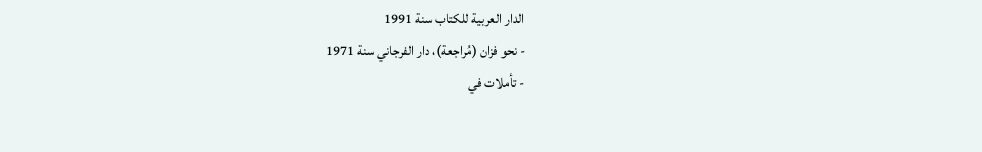الدار العربية للكتاب سنة 1991
- نحو فزان (مُراجعة)، دار الفرجاني سنة 1971
- تأملات في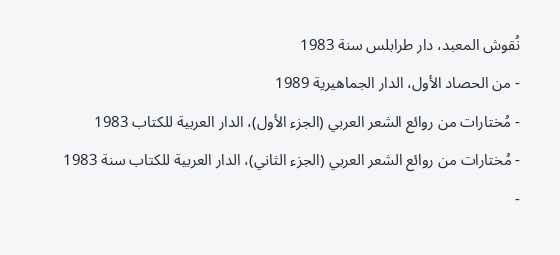نُقوش المعبد، دار طرابلس سنة 1983
- من الحصاد الأول، الدار الجماهيرية 1989
- مُختارات من روائع الشعر العربي (الجزء الأول)، الدار العربية للكتاب 1983
- مُختارات من روائع الشعر العربي (الجزء الثاني)، الدار العربية للكتاب سنة 1983
-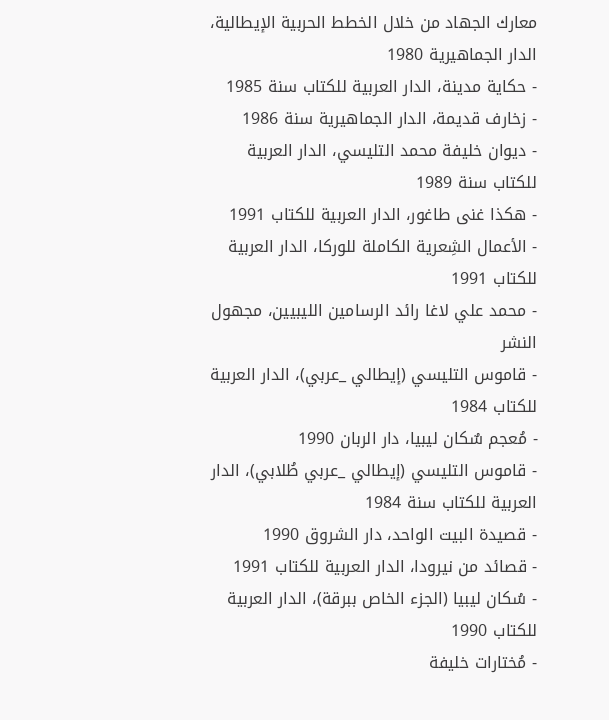معارك الجهاد من خلال الخطط الحربية الإيطالية، الدار الجماهيرية 1980
- حكاية مدينة، الدار العربية للكتاب سنة 1985
- زخارف قديمة، الدار الجماهيرية سنة 1986
- ديوان خليفة محمد التليسي، الدار العربية للكتاب سنة 1989
- هكذا غنى طاغور، الدار العربية للكتاب 1991
- الأعمال الشِعرية الكاملة للوركا، الدار العربية للكتاب 1991
- محمد علي لاغا رائد الرسامين الليبيين، مجهول النشر
- قاموس التليسي (إيطالي _عربي)، الدار العربية للكتاب 1984
- مُعجم سٌكان ليبيا، دار الربان 1990
- قاموس التليسي (إيطالي _عربي طُلابي)، الدار العربية للكتاب سنة 1984
- قصيدة البيت الواحد، دار الشروق 1990
- قصائد من نيرودا، الدار العربية للكتاب 1991
- سُكان ليبيا (الجزء الخاص ببرقة)، الدار العربية للكتاب 1990
- مُختارات خليفة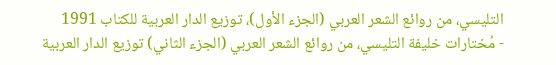التليسي، من روائع الشعر العربي (الجزء الأول)، توزيع الدار العربية للكتاب 1991
- مُختارات خليفة التليسي، من روائع الشعر العربي (الجزء الثاني) توزيع الدار العربية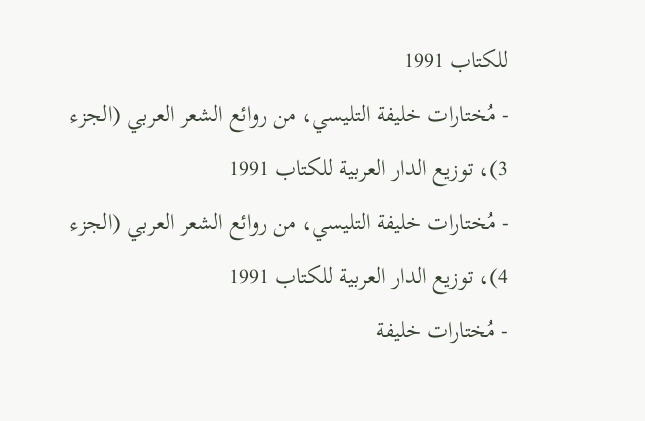للكتاب 1991
- مُختارات خليفة التليسي، من روائع الشعر العربي (الجزء 3)، توزيع الدار العربية للكتاب 1991
- مُختارات خليفة التليسي، من روائع الشعر العربي (الجزء 4)، توزيع الدار العربية للكتاب 1991
- مُختارات خليفة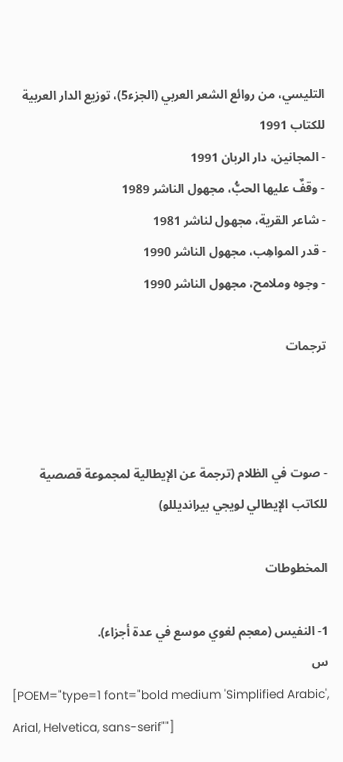التليسي، من روائع الشعر العربي (الجزء5)، توزيع الدار العربية للكتاب 1991
- المجانين، دار الربان 1991
- وقفٌ عليها الحبُّ، مجهول الناشر 1989
- شاعر القرية، مجهول لناشر 1981
- قدر المواهِب، مجهول الناشر 1990
- وجوه وملامح، مجهول الناشر 1990

ترجمات



- صوت في الظلام (ترجمة عن الإيطالية لمجموعة قصصية للكاتب الإيطالي لويجي بيرانديللو)

المخطوطات

1- النفيس (معجم لغوي موسع في عدة أجزاء).
س
[POEM="type=1 font="bold medium 'Simplified Arabic', Arial, Helvetica, sans-serif""]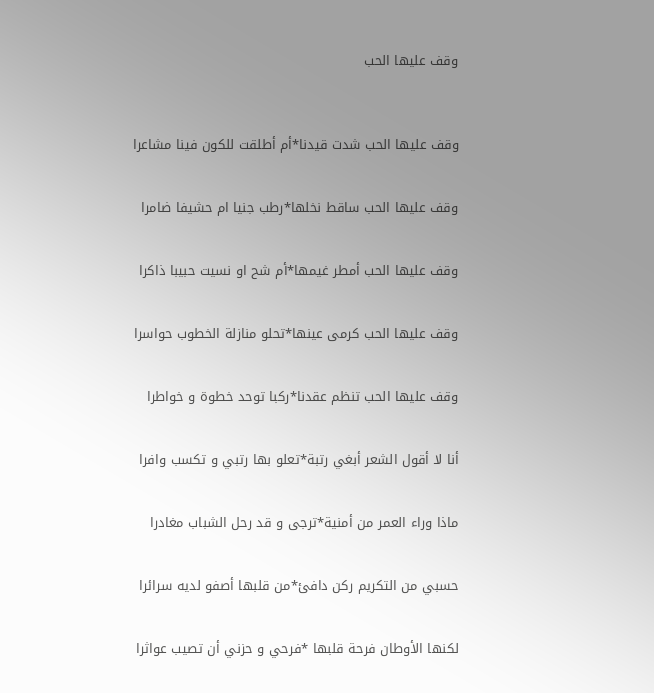وقف عليها الحب



وقف عليها الحب شدت قيدنا*أم أطلقت للكون فينا مشاعرا


وقف عليها الحب ساقط نخلها*رطب جنيا ام حشيفا ضامرا


وقف عليها الحب أمطر غيمها*أم شح او نسيت حبيبا ذاكرا


وقف عليها الحب كرمى عينها*تحلو منازلة الخطوب حواسرا


وقف عليها الحب تنظم عقدنا*ركبا توحد خطوة و خواطرا


أنا لا أقول الشعر أبغي رتبة*تعلو بها رتبي و تكسب وافرا


ماذا وراء العمر من أمنية*ترجى و قد رحل الشباب مغادرا


حسبي من التكريم ركن دافئ*من قلبها أصفو لديه سرائرا


لكنها الأوطان فرحة قلبها *فرحي و حزني أن تصيب عواثرا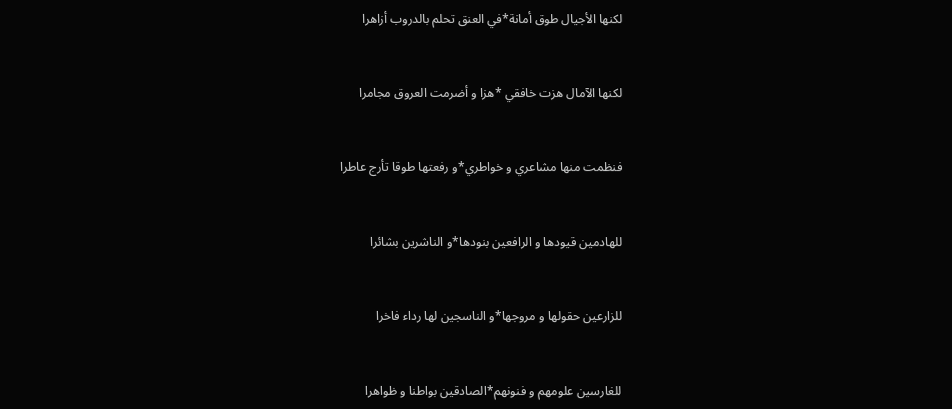لكنها الأجيال طوق أمانة*في العنق تحلم بالدروب أزاهرا


لكنها الآمال هزت خافقي *هزا و أضرمت العروق مجامرا


فنظمت منها مشاعري و خواطري*و رفعتها طوقا تأرج عاطرا


للهادمين قيودها و الرافعين بنودها*و الناشرين بشائرا


للزارعين حقولها و مروجها*و الناسجين لها رداء فاخرا


للغارسين علومهم و فنونهم*الصادقين بواطنا و ظواهرا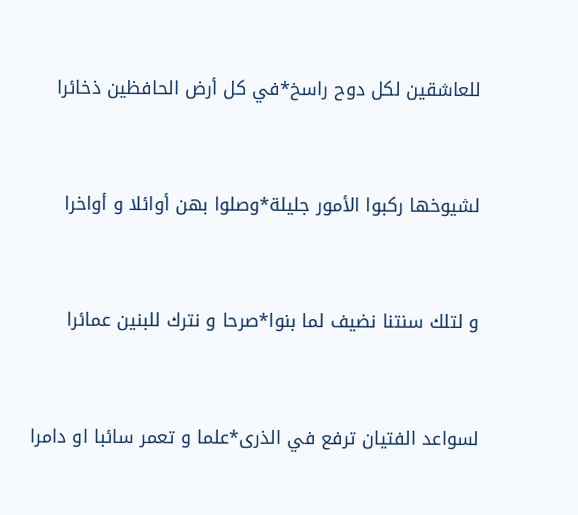للعاشقين لكل دوح راسخ*في كل أرض الحافظين ذخائرا


لشيوخها ركبوا الأمور جليلة*وصلوا بهن أوائلا و أواخرا


و لتلك سنتنا نضيف لما بنوا*صرحا و نترك للبنين عمائرا


لسواعد الفتيان ترفع في الذرى*علما و تعمر سائبا او دامرا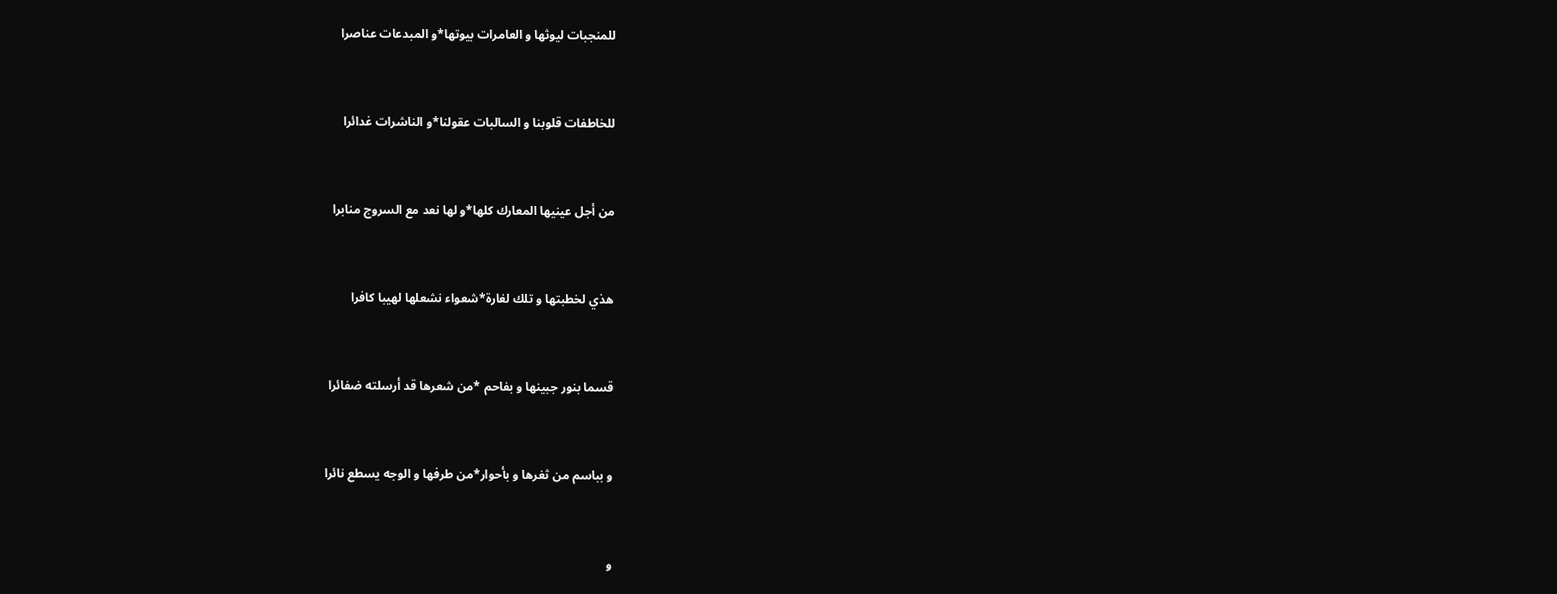للمنجبات ليوثها و العامرات بيوتها*و المبدعات عناصرا


للخاطفات قلوبنا و السالبات عقولنا*و الناشرات غدائرا


من أجل عينيها المعارك كلها*و لها نعد مع السروج منابرا


هذي لخطبتها و تلك لغارة*شعواء نشعلها لهيبا كافرا


قسما بنور جبينها و بفاحم *من شعرها قد أرسلته ضفائرا


و بباسم من ثغرها و بأحوار*من طرفها و الوجه يسطع نائرا


و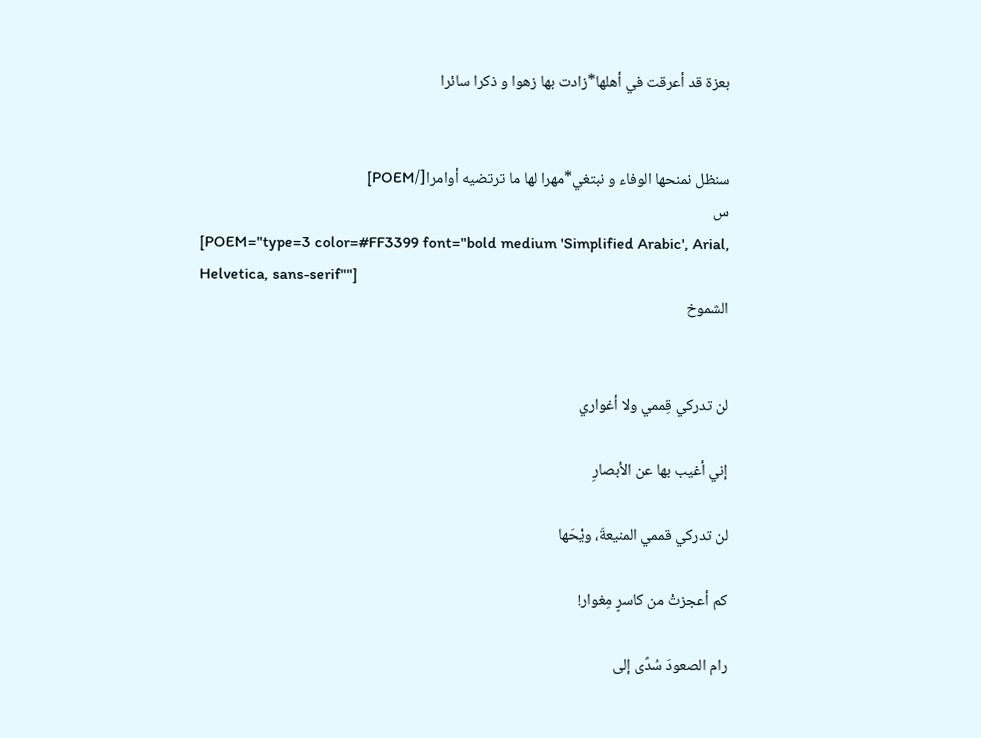بعزة قد أعرقت في أهلها*زادت بها زهوا و ذكرا سائرا


سنظل نمنحها الوفاء و نبتغي*مهرا لها ما ترتضيه أوامرا[/POEM]
س
[POEM="type=3 color=#FF3399 font="bold medium 'Simplified Arabic', Arial, Helvetica, sans-serif""]
الشموخ


لن تدركي قِممي ولا أغواري

إني أغيب بها عن الأبصارِ

لن تدركي قممي المنيعةَ، ويْحَها

كم أعجزتْ من كاسرٍ مِغوار!

رام الصعودَ سُدًى إلى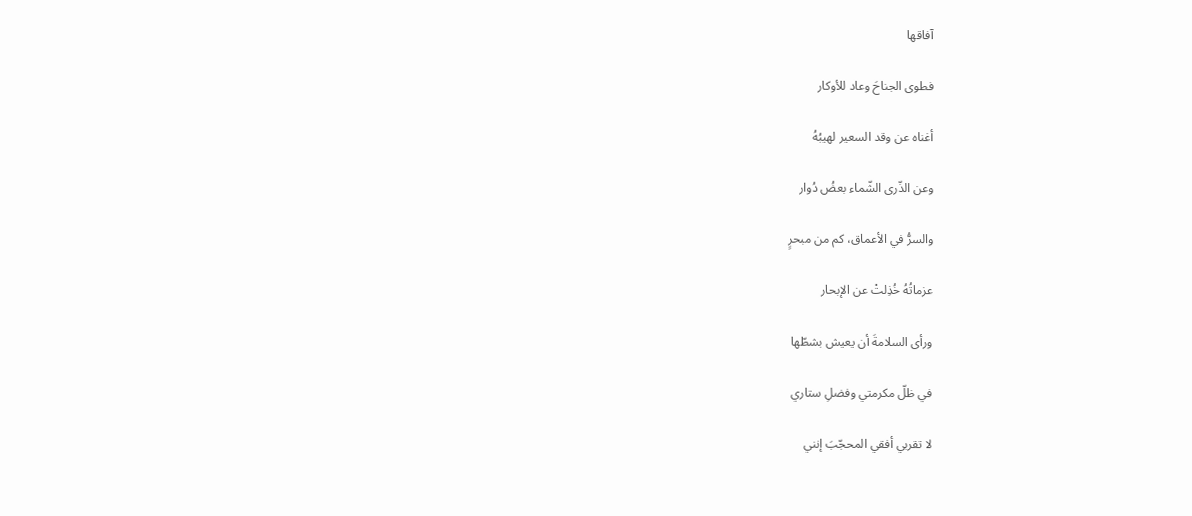آفاقها

فطوى الجناحَ وعاد للأوكار

أغناه عن وقد السعير لهيبُهُ

وعن الذّرى الشّماء بعضُ دُوار

والسرُّ في الأعماق، كم من مبحرٍ

عزماتُهُ خُذِلتْ عن الإبحار

ورأى السلامةَ أن يعيش بشطّها

في ظلّ مكرمتي وفضلِ ستاري

لا تقربي أفقي المحجّبَ إنني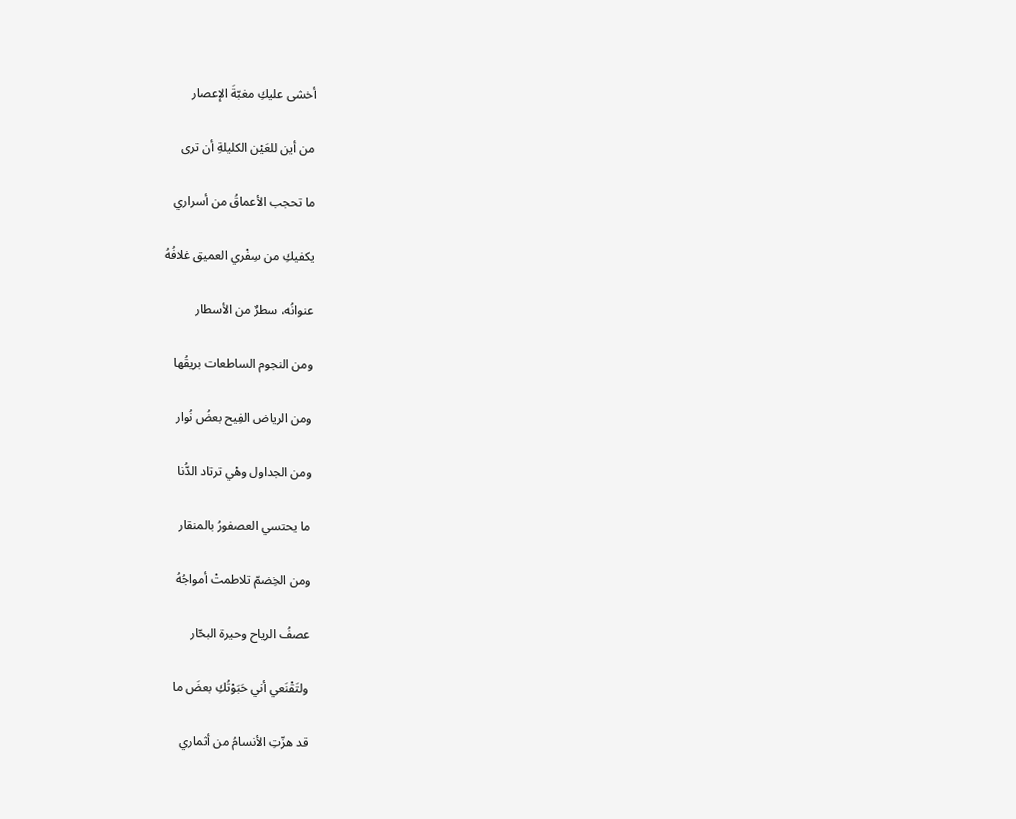أخشى عليكِ مغبّةَ الإعصار

من أين للعَيْن الكليلةِ أن ترى

ما تحجب الأعماقُ من أسراري

يكفيكِ من سِفْري العميق غلافُهُ

عنوانُه، سطرٌ من الأسطار

ومن النجوم الساطعات بريقُها

ومن الرياض الفِيح بعضُ نُوار

ومن الجداول وهْي ترتاد الدُّنا

ما يحتسي العصفورُ بالمنقار

ومن الخِضمّ تلاطمتْ أمواجُهُ

عصفُ الرياح وحيرة البحّار

ولتَقْنَعي أني حَبَوْتُكِ بعضَ ما

قد هزّتِ الأنسامُ من أثماري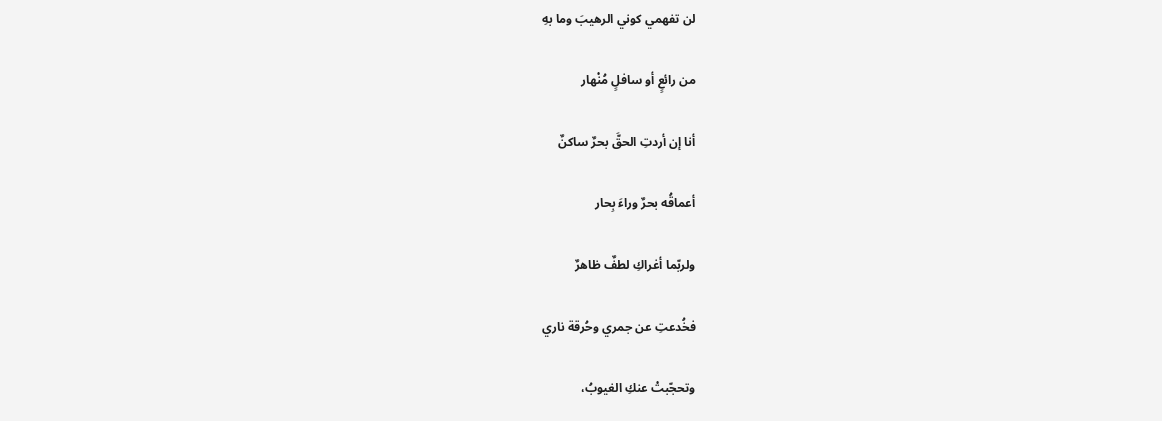لن تفهمي كوني الرهيبَ وما بهِ

من رائعٍ أو سافلٍ مُنْهار

أنا إن أردتِ الحقَّ بحرٌ ساكنٌ

أعماقُه بحرٌ وراءَ بِحار

ولربّما أغراكِ لطفٌ ظاهرٌ

فخُدعتِ عن جمري وحُرقة ناري

وتحجّبتْ عنكِ الغيوبُ،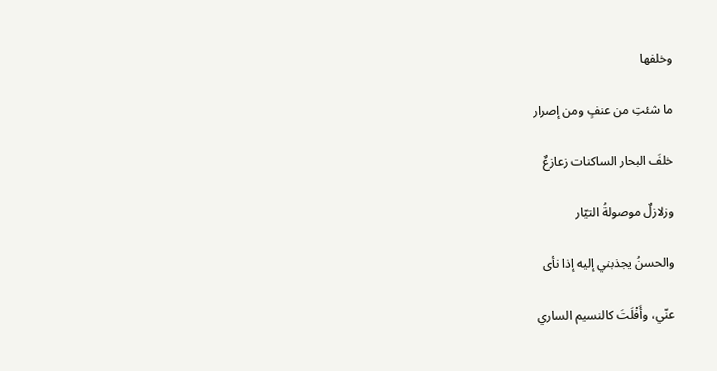وخلفها

ما شئتِ من عنفٍ ومن إصرار

خلفَ البحار الساكنات زعازعٌ

وزلازلٌ موصولةُ التيّار

والحسنُ يجذبني إليه إذا نأى

عنّي، وأَفْلَتَ كالنسيم الساري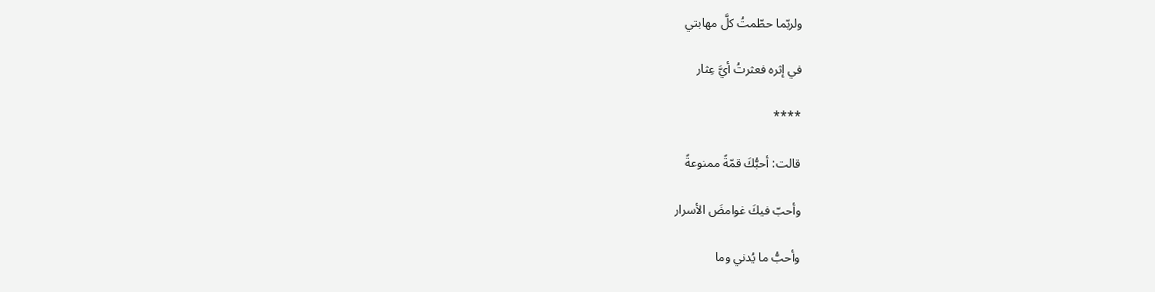ولربّما حطّمتُ كلَّ مهابتي

في إثره فعثرتُ أيَّ عِثار

****

قالت: أحبُّكَ قمّةً ممنوعةً

وأحبّ فيكَ غوامضَ الأسرار

وأحبُّ ما يُدني وما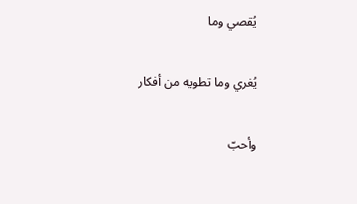يُقصي وما

يُغري وما تطويه من أفكار

وأحبّ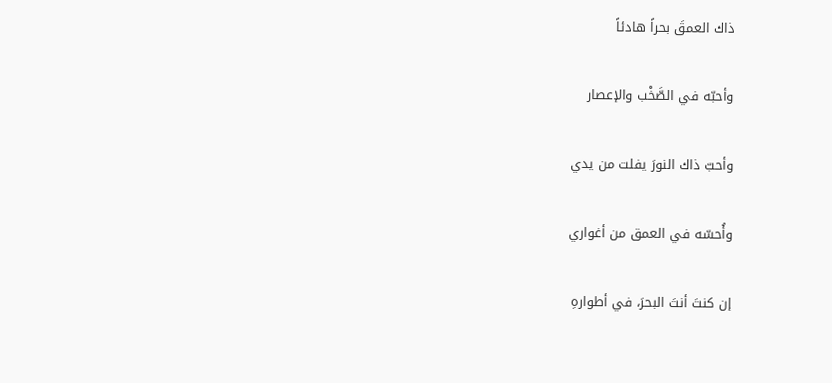ذاك العمقَ بحراً هادئاً

وأحبّه في الصَّخْب والإعصار

وأحبّ ذاك النورَ يفلت من يدي

وأُحسّه في العمق من أغواري

إن كنتَ أنتَ البحرَ، في أطوارهِ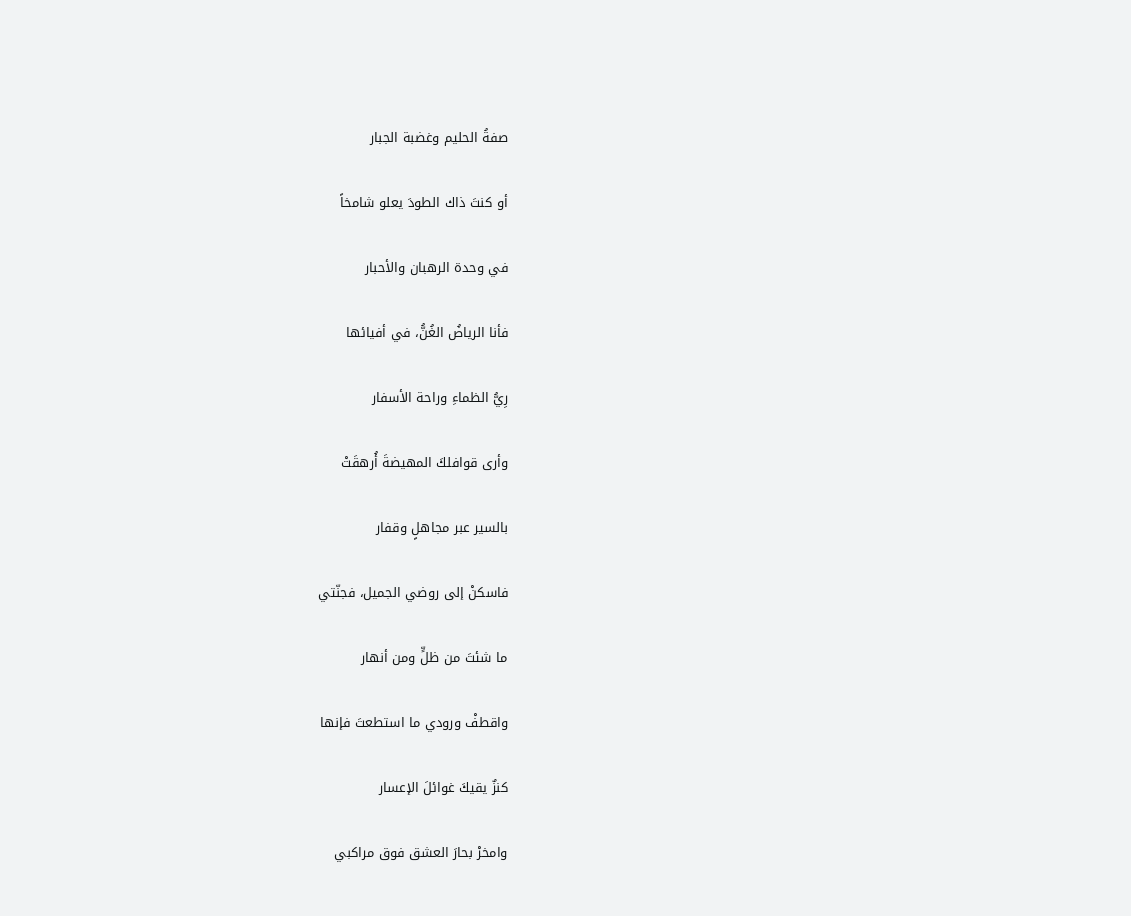صفةُ الحليم وغضبة الجبار

أو كنتَ ذاك الطودَ يعلو شامخاً

في وحدة الرهبان والأحبار

فأنا الرياضُ الغُنُّ، في أفيائها

رِيُّ الظماءِ وراحة الأسفار

وأرى قوافلكَ المهيضةَ أُرهقَتْ

بالسير عبر مجاهلٍ وقفار

فاسكنْ إلى روضي الجميل، فجنّتي

ما شئتَ من ظلٍّ ومن أنهار

واقطفْ ورودي ما استطعتَ فإنها

كنزٌ يقيكَ غوائلَ الإعسار

وامخرْ بحارَ العشق فوق مراكبي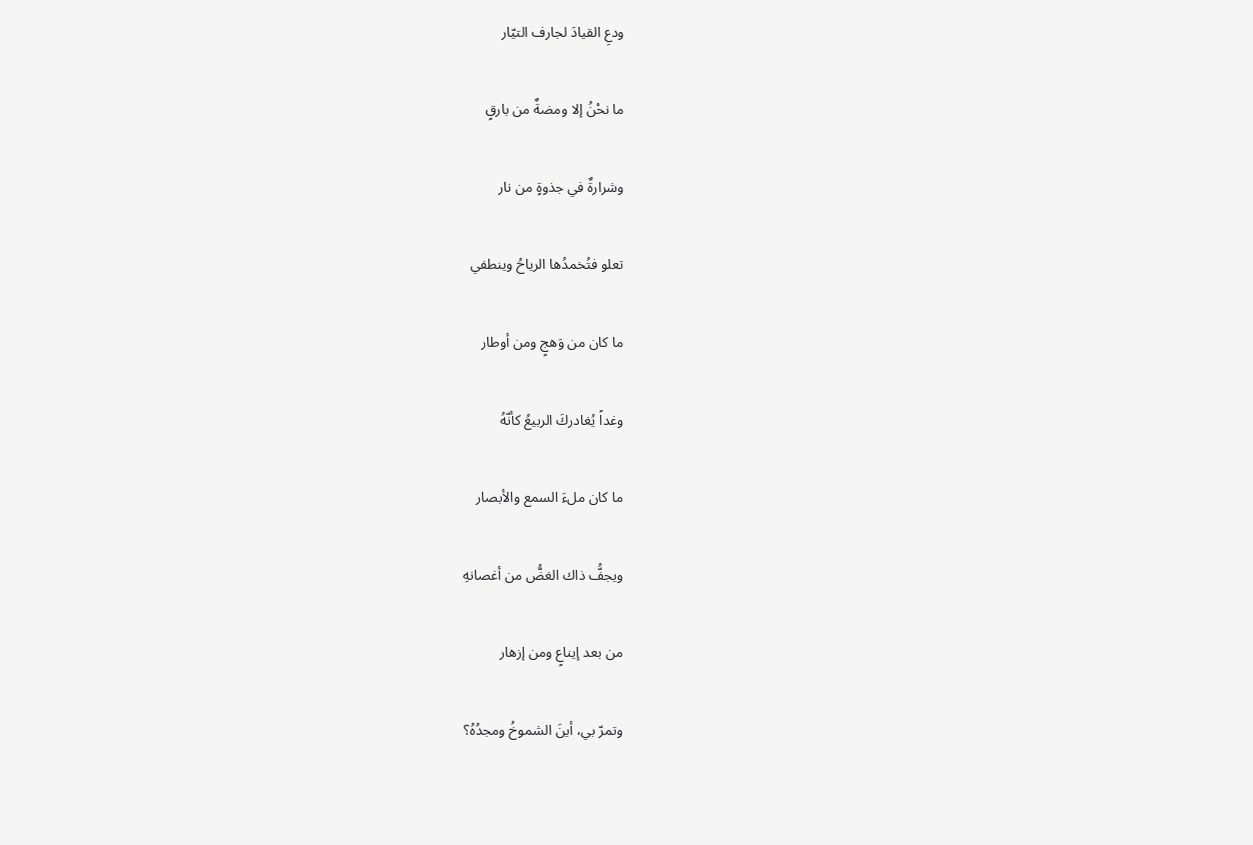ودعِ القيادَ لجارف التيّار

ما نحْنُ إلا ومضةٌ من بارقٍ

وشرارةٌ في جذوةٍ من نار

تعلو فتُخمدُها الرياحُ وينطفي

ما كان من وَهجٍ ومن أوطار

وغداً يُغادركَ الربيعُ كأنّهُ

ما كان ملءَ السمع والأبصار

ويجفُّ ذاك الغضُّ من أغصانهِ

من بعد إيناعٍ ومن إزهار

وتمرّ بي، أينَ الشموخُ ومجدُهُ؟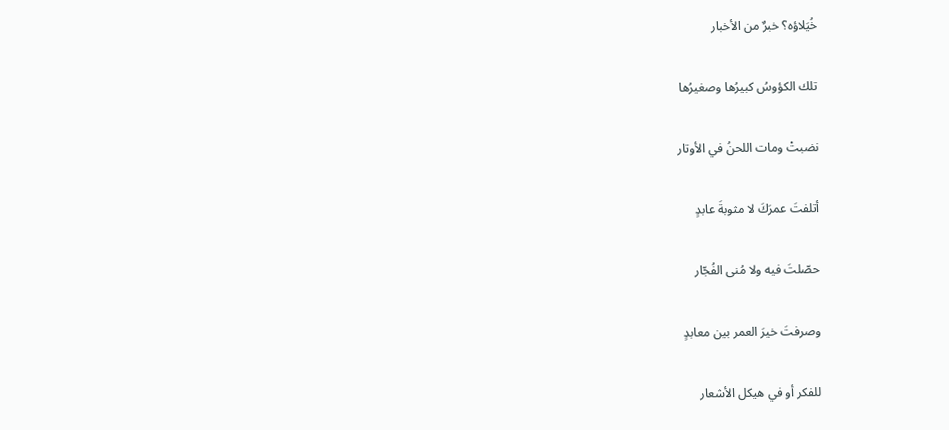خُيَلاؤه؟ خبرٌ من الأخبار

تلك الكؤوسُ كبيرُها وصغيرُها

نضبتْ ومات اللحنُ في الأوتار

أتلفتَ عمرَكَ لا مثوبةَ عابدٍ

حصّلتَ فيه ولا مُنى الفُجّار

وصرفتَ خيرَ العمر بين معابدٍ

للفكر أو في هيكل الأشعار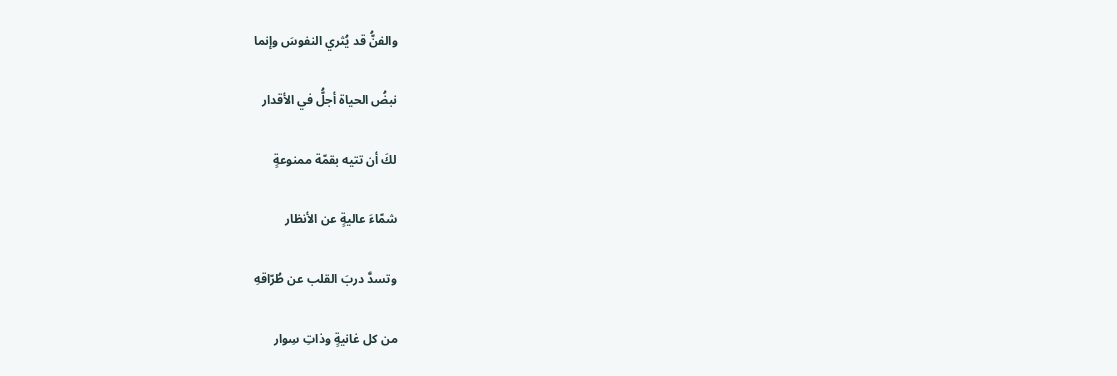والفنُّ قد يُثري النفوسَ وإنما

نبضُ الحياة أجلُّ في الأقدار

لكَ أن تتيه بقمّة ممنوعةٍ

شمّاءَ عاليةٍ عن الأنظار

وتسدَّ دربَ القلب عن طُرّاقهِ

من كل غانيةٍ وذاتِ سِوار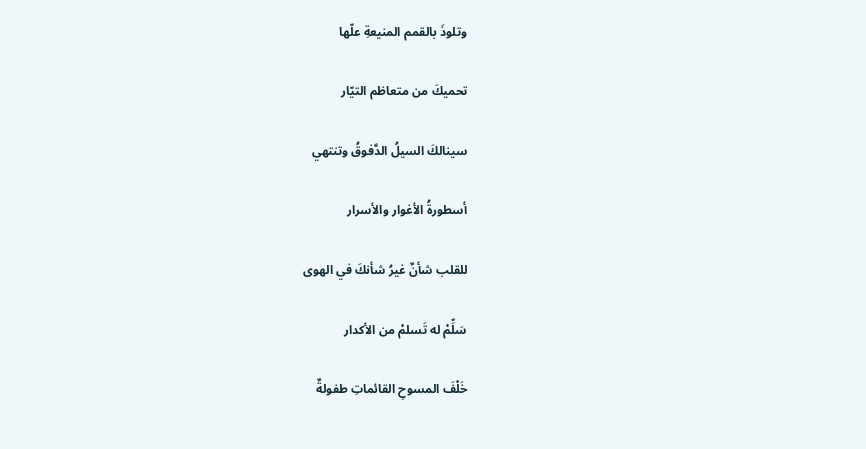وتلوذَ بالقمم المنيعةِ علّها

تحميكَ من متعاظم التيّار

سينالكَ السيلُ الدَّفوقُ وتنتهي

أسطورةُ الأغوار والأسرار

للقلب شأنٌ غيرُ شأنكَ في الهوى

سَلِّمْ له تَسلمْ من الأكدار

خَلْفَ المسوحِ القائماتِ طفولةٌ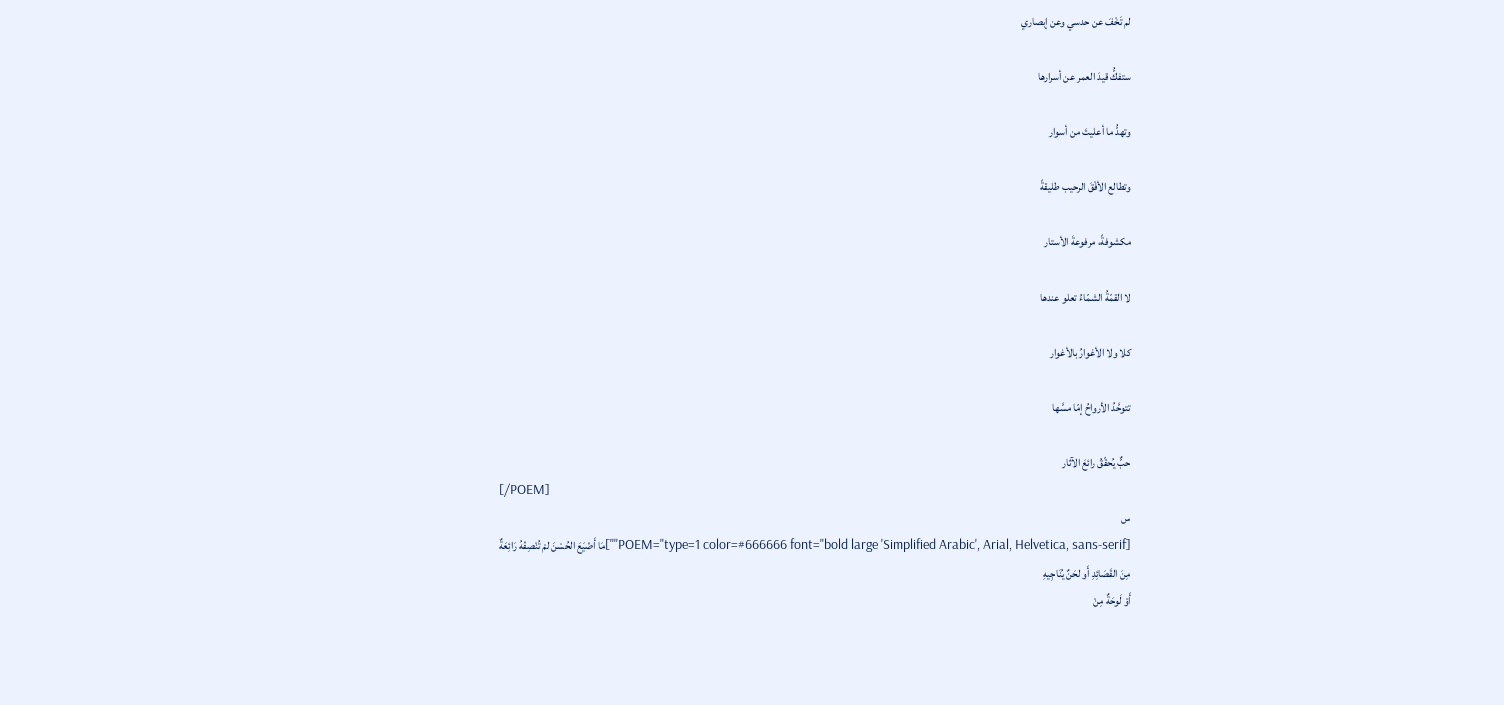لم تَخْفَ عن حدسي وعن إبصاري

ستفكُّ قيدَ العمر عن أسرارها

وتهدُّ ما أعليتَ من أسوار

وتطالع الأفْقَ الرحيب طليقةً

مكشوفةً، مرفوعةَ الأستار

لا القمّةُ الشمّاءُ تعلو عندها

كلا ولا الأغوارُ بالأغوار

تتوحَّدُ الأرواحُ إمّا مسَّها

حبٌّ يُحقّقُ رائعَ الآثار
[/POEM]
س
[POEM="type=1 color=#666666 font="bold large 'Simplified Arabic', Arial, Helvetica, sans-serif""]مَا أَضْيَعَ الحُسْنَ لمْ تُنْصِفْهُ رَائِعَةٌ
مِنَ القَصَائِدِ أَو لحَنٌ يُنَاجِيهِ
أَوْ لَوحَةٌ مِنْ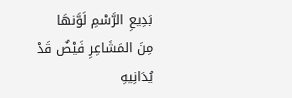بَدِيعِ الرَّسْمِ لَوَّنهَا
مِنَ المَشَاعِرِ فَيْضٌ قَدْ يُدَانِيهِ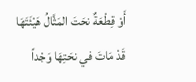أَوْ قِطْعَةٌ نحَتَ المَثَّالُ هَيْئَتَهَا
قَدْ مَاتَ في نحَتِهَا وَجْداً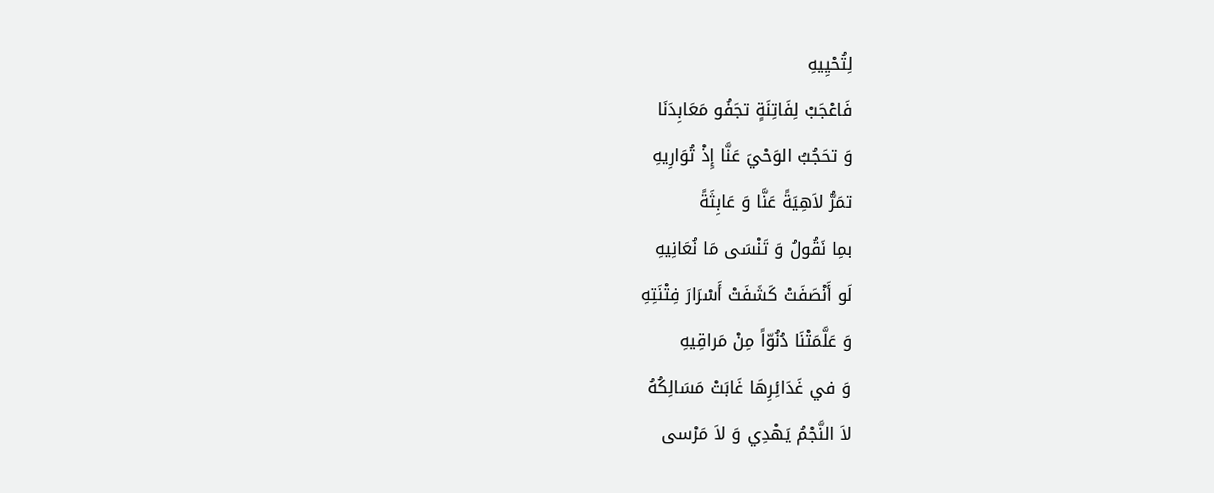لِتُحْيِيهِ
فَاعْجَبْ لِفَاتِنَةٍ تجَفُو مَعَابِدَنَا
وَ تحَجُبُ الوَحْيَ عَنَّا إِذْ تُوَارِيهِ
تمَرُّ لاَهِيَةً عَنَّا وَ عَابِثَةً
بمِا نَقُولُ وَ تَنْسَى مَا نُعَانِيهِ
لَو أَنْصَفَتْ كَشَفَتْ أَسْرَارَ فِتْنَتِهِ
وَ عَلَّمَتْنَا دُنُوّاً مِنْ مَراقِيهِ
وَ في غَدَائِرِهَا غَابَتْ مَسَالِكُهُ
لاَ النَّجْمُ يَهْدِي وَ لاَ مَرْسى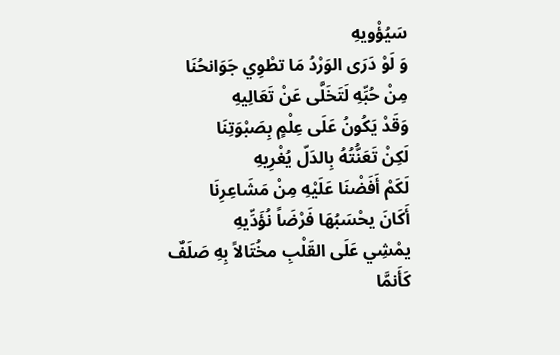سَيُؤْويهِ
وَ لَوْ دَرَى الوَرْدُ مَا تطْوِي جَوَانحُنَا
مِنْ حُبِّهِ لَتَخَلَّى عَنْ تَعَالِيهِ
وَقَدْ يَكُونُ عَلَى عِلْمٍ بِصَبْوَتِنَا
لَكِنْ تَعَنُّتُهُ بِالدَلّ يُغْرِيهِ
لَكَمْ أَفَضْنَا عَلَيْهِ مِنْ مَشَاعِرِنَا
أَكَانَ يحْسَبُهَا فَرْضَاً نُؤَدِّيهِ
يمْشِي عَلَى القَلْبِ مخُتَالاً بِهِ صَلَفٌ
كَأَنمَّا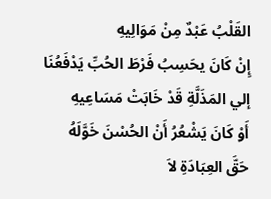القَلْبُ عَبْدٌ مِنْ مَوَالِيهِ
إِنْ كَانَ يحَسِبُ فَرْطَ الحُبِّ يَدْفَعُنَا
إلي المَذَلَّةِ قَدْ خَابَتْ مَسَاعِيهِ
أَوْ كَانَ يَشْعُرُ أَنْ الحُسْنَ خَوَّلَهُ
حَقَّ العِبَادَةِ لاَ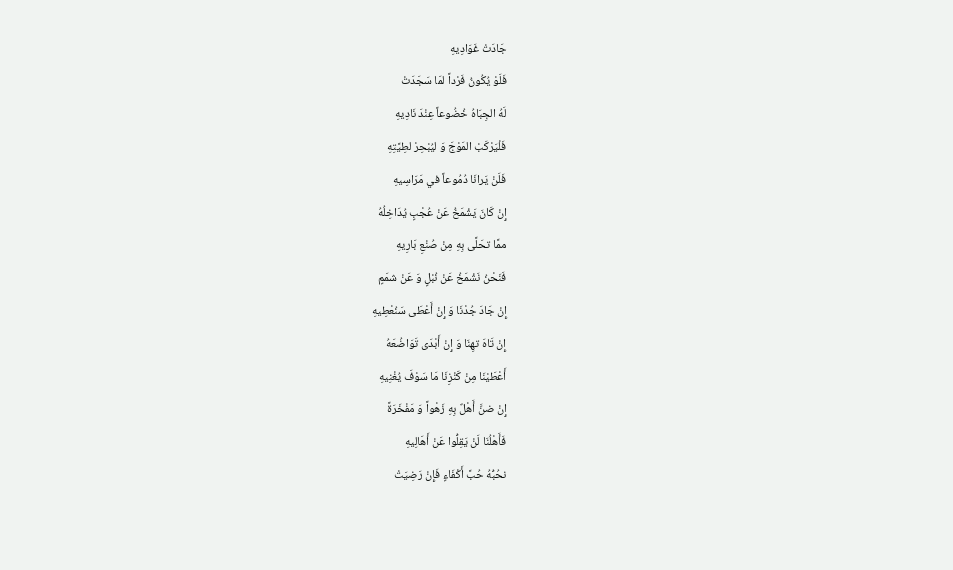جَادَتْ غَوَادِيهِ
فَلَوْ يُكُونُ فَرْداً لمَا سَجَدَتْ
لَهُ الجِبَاهُ خُضُوعاً عِنْدَ نَادِيهِ
فَلْيَرْكَبْ المَوْجَ وَ ليُبْحِرْ لطِيَّتِهِ
فَلَنْ يَرانَا دُمُوعاً في مَرَاسِيهِ
إِنْ كَانَ يَشْمَخُ عَنْ عُجْبٍ يُدَاخِلُهُ
ممَّا تحَلَّى بِهِ مِنْ صُنْعِ بَارِيهِ
فَنَحْنُ نَشْمَخُ عَنْ نُبْلٍ وَ عَنْ شمَمٍ
إِنْ جَادَ جُدْنَا وَ إِنْ أَعْطَى سَنُعْطِيهِ
إِنْ تَاهَ تهِنَا وَ إِنْ أَبْدَى تَوَاضُعَهُ
أَعْطَيْنَا مِنْ كَنْزِنَا مَا سَوْفَ يُغْنِيهِ
إِنْ ضنَّ أَهْلٌ بِهِ زَهْواً وَ مَفْخَرَةً
فَأَهْلُنَا لَنْ يَقِلُّوا عَنْ أَهَالِيهِ
نحُبُّهُ حُبَّ أَكْفَاءٍ فَإِنْ رَضِيَتْ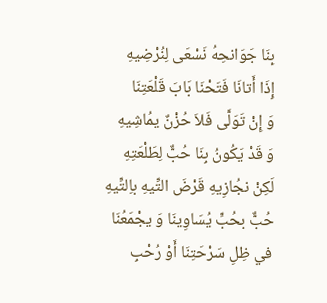بِنَا جَوَانحِهُ نَسْعَى لِنُرْضِيهِ
إِذَا أَتانَا فَتَحْنَا بَابَ قَلْعَتِنَا
وَ إِنْ تَوَلَّى فَلاَ حُزْنٌ يمُاشِيهِ
وَ قَدْ يَكُونُ بِنَا حُبٌّ لِطَلْعَتِهِ
لَكِنْ نجُازِيهِ قَرْضَ التِّيهِ باِلتِّيهِ
حُبٌّ بحُبٍّ يُسَاوِينَا وَ يجْمَعُنَا
في ظِلِ سَرْحَتِنَا أَوْ رُحْبِ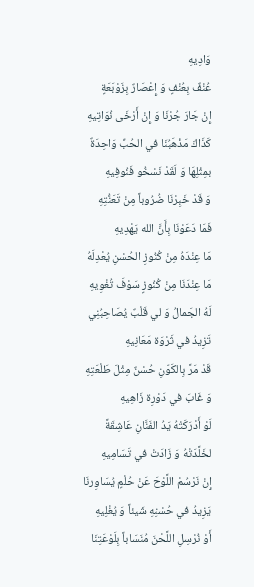وَادِيهِ
عُنْفٌ بِعُنْفٍ وَ إِعْصَارٌ بِزَوْبَعَةٍ
إِنْ جَارَ جُرْنَا وَ إِنْ أَرْخَى نُوَاتِيهِ
كَذَاكَ مَذْهَبُنَا في الحُبِّ وَاحِدَةٌ
بمِثْلِهَا وَ لَقَدْ نَسْخُو فَنُوفِيهِ
وَ قَدْ خَبِرْنَا ضُرُوباً مِنْ تَعَنُّتِهِ
فَمَا دَعَوْنَا بِأَنَّ الله يَهْدِيهِ
مَا عِنْدَهُ مِنْ كُنُوزِ الحُسْنِ يُعْدِلَهُ
مَا عِنْدَنَا مِنْ كُنُوزٍ سَوْفَ تُغْوِيهِ
لَهُ الجَمالُ وَ لي قَلْبٌ يُصَاحِبُنِي
تَزِيدُ في ثَرْوَة مَعَانِيهِ
قَدْ مَرَّ بِالكَوّنِ حُسْنٌ مِثْلَ طَلْعَتِهِ
وَ غَابَ في دَوْرِة زَاهِيهِ
لَوْ أَدْرَكَتْهُ يَدُ الفَنَّانِ عَاشِقَةً
لخَلَّدَتْهُ وَ زَادَتْ في تَسَامِيهِ
إِنْ نَرْسُمْ اللَّوْحَ عَنْ حُلْمٍ يُسَاوِرنَا
يَزِيدُ في حُسْنِهِ شَيئاً وَ يُغْلِيهِ
أَوْ نُرْسِلِ اللَّحْنَ مُنَسَاباً بِلَوْعَتِنَا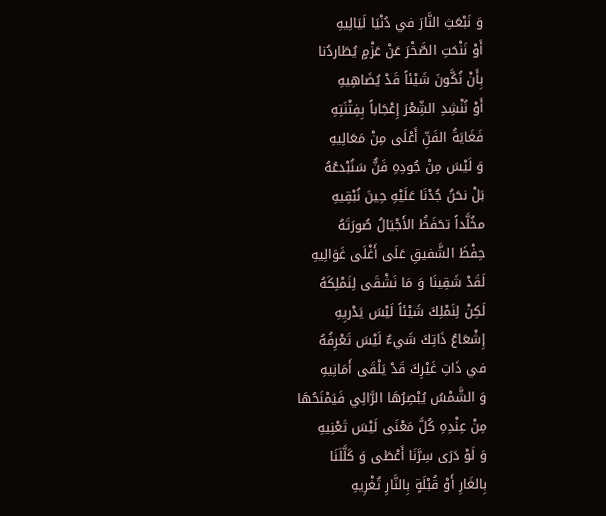وَ نَبْعَثِ النَّارَ في دُنْيَا لَيَالِيهِ
أَوْ نَنْحَتِ الصَّخْرَ عَنْ عَزْمٍ يُطَاردُنا
بِأَنْ نُكَّونَ شَيْئاً قَدْ يُضَاهِيهِ
أَوْ نُنْشِدِ الشِّعْرَ إِعْجَاباً بِفِتْنَتِهِ
فَغَايَةُ الفَنِّ أَعْلَى مِنْ مَعَالِيهِ
وَ لَيْسَ مِنْ جُودِهِ فَنٌّ سَنُبْدعُهُ
بَلْ نحَنُ جُدْنَا عَلَيْهِ حِينَ نُبْقِيهِ
مخُلَّداً تحَفَظُ الأَجْيَالُ صُورَتَهُ
حِفْظَ الشَّفيقِ عَلَى أَغْلَى غَوَالِيهِ
لَقَدْ شَقِينَا وَ مَا نَشْقَى لِنَمْلِكَهُ
لَكِنْ لِنَمْلِكَ شَيْئاً لَيْسَ يَدْريِهِ
إِشْعَاعُ ذَاتِكَ شَيءٌ لَيْسَ تَعْرِفُهُ
في ذَاتِ غَيْرِكَ قَدْ يَلْقَى أَمَانِيهِ
وَ الشَّمْسُ يُبْصِرُهَا الرَّائِي فَيَمْنَحُهَا
مِنْ عِنْدِهِ كُلَّ مَعْنَى لَيْسَ تَعْنِيهِ
وَ لَوْ دَرَى سِرَّنَا أَعْطَى وَ كَلَّلَنَا
بِالغَارِ أَوْ قُبْلَةٍ بِالنَّارِ تُغْرِيهِ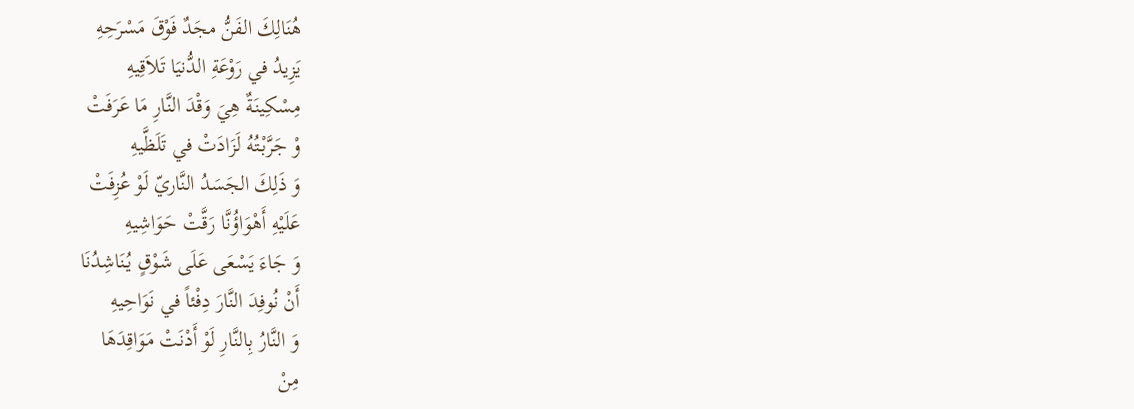هُنَالِكَ الفَنُّ مجَدٌ فَوْقَ مَسْرَحِهِ
يَزِيدُ في رَوْعَةِ الدُّنيَا تَلاَقِيهِ
مِسْكِينَةٌ هِيَ وَقْدَ النَّارِ مَا عَرَفَتْ
وْ جَرَّبْتُهُ لَزَادَتْ في تَلَظَّيهِ
وَ ذَلِكَ الجَسَدُ النَّاريّ لَوْ عُزِفَتْ
عَلَيْهِ أَهْوَاؤُنَّا رَقَّتْ حَوَاشِيهِ
وَ جَاءَ يَسْعَى عَلَى شَوْقٍ يُنَاشِدُنَا
أَنْ نُوفِدَ النَّارَ دِفْئاً في نَوَاحِيهِ
وَ النَّارُ بِالنَّارِ لَوْ أَدْنَتْ مَوَاقِدَهَا
مِنْ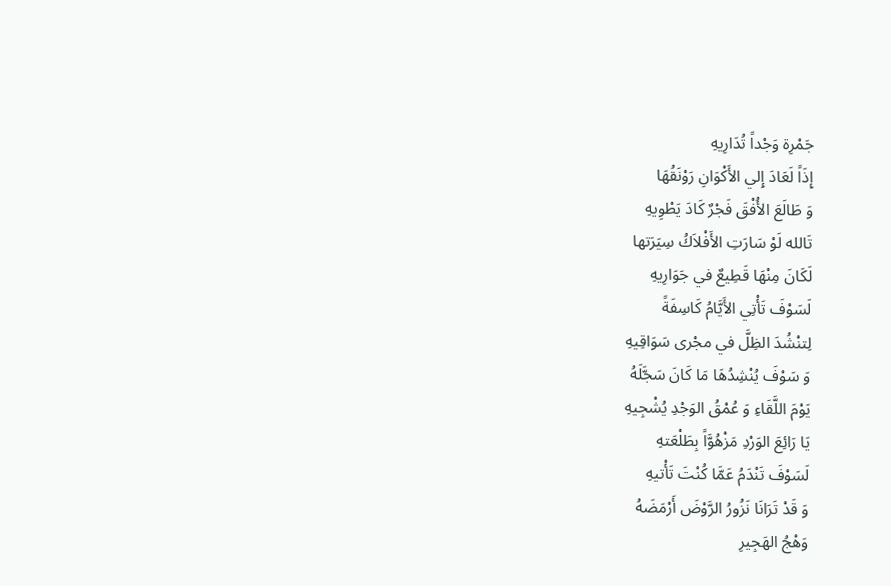جَمْرِة وَجْداً تُدَارِيهِ
إِذَاً لَعَادَ إِلي الأَكْوَانِ رَوْنَقُهَا
وَ طَالَعَ الأُفْقَ فَجْرٌ كَادَ يَطْوِيهِ
تَالله لَوْ سَارَتِ الأَفْلاَكُ سِيَرَتها
لَكَانَ مِنْهَا قَطِيعٌ في جَوَارِيهِ
لَسَوْفَ تَأْتِي الأَيَّامُ كَاسِفَةً
لِتنْشُدَ الظِلَّ في مجْرى سَوَاقِيهِ
وَ سَوْفَ يُنْشِدُهَا مَا كَانَ سَجَّلَهُ
يَوْمَ اللَّقَاءِ وَ عُمْقُ الوَجْدِ يُشْجِيهِ
يَا رَائِعَ الوَرْدِ مَزْهُوَّاً بِطَلْعَتهِ
لَسَوْفَ تَنْدَمُ عَمَّا كُنْتَ تَأْتيهِ
وَ قَدْ تَرَانَا نَزُورُ الرَّوْضَ أَرْمَضَهُ
وَهْجُ الهَجِيرِ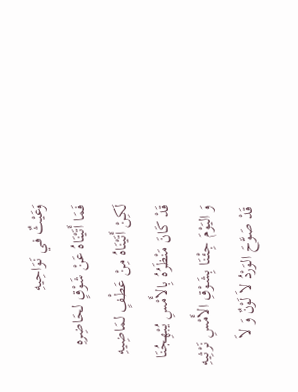وَعَيْثٌ في نَوَاحِيهِ
فَمَا أَتَيْنَاهُ عَنْ شَوْقٍ لحَاضِرهِ
لَكِنْ أَتَيْنَاهُ مِنْ عَطْفٍ لمَاضِيهِ
قَدْ كَانَ مَنْظَرُهُ بِالأَمْسِ يُبْهِجُنَا
وَ اليَوْمَ جِئْنَا بِشَوْقِ الأَمْسِ نَرْثِيهِ
قَدْ صَوَّحَ الوَرْدُ لاَ لَوْنٌ وَ لاَ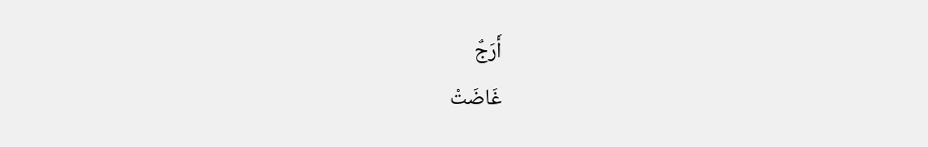أَرَجٌ
غَاضَتْ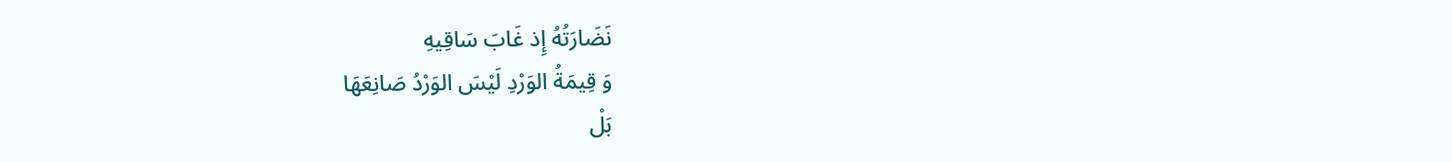نَضَارَتُهُ إِذ غَابَ سَاقِيهِ
وَ قِيمَةُ الوَرْدِ لَيْسَ الوَرْدُ صَانِعَهَا
بَلْ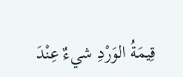قِيمَةُ الوَرْدِ شيءٌ عِنْدَ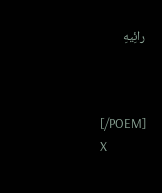رائِيهِ



[/POEM]
X